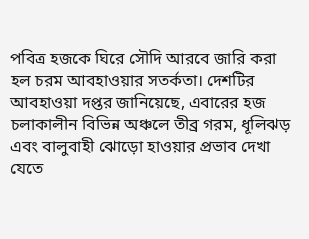পবিত্র হজকে ঘিরে সৌদি আরবে জারি করা হল চরম আবহাওয়ার সতর্কতা। দেশটির আবহাওয়া দপ্তর জানিয়েছে, এবারের হজ চলাকালীন বিভিন্ন অঞ্চলে তীব্র গরম, ধূলিঝড় এবং বালুবাহী ঝোড়ো হাওয়ার প্রভাব দেখা যেতে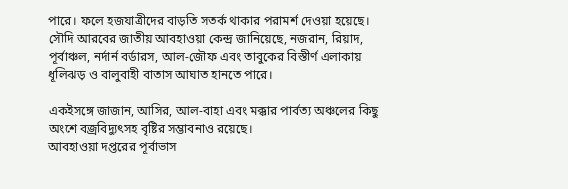পারে। ফলে হজযাত্রীদের বাড়তি সতর্ক থাকার পরামর্শ দেওয়া হয়েছে।
সৌদি আরবের জাতীয় আবহাওয়া কেন্দ্র জানিয়েছে, নজরান, রিয়াদ, পূর্বাঞ্চল, নর্দার্ন বর্ডারস, আল-জৌফ এবং তাবুকের বিস্তীর্ণ এলাকায় ধূলিঝড় ও বালুবাহী বাতাস আঘাত হানতে পারে।

একইসঙ্গে জাজান, আসির, আল-বাহা এবং মক্কার পার্বত্য অঞ্চলের কিছু অংশে বজ্রবিদ্যুৎসহ বৃষ্টির সম্ভাবনাও রয়েছে।
আবহাওয়া দপ্তরের পূর্বাভাস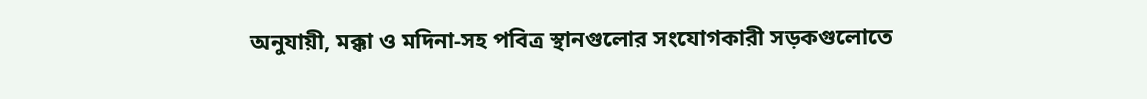অনুযায়ী, মক্কা ও মদিনা-সহ পবিত্র স্থানগুলোর সংযোগকারী সড়কগুলোতে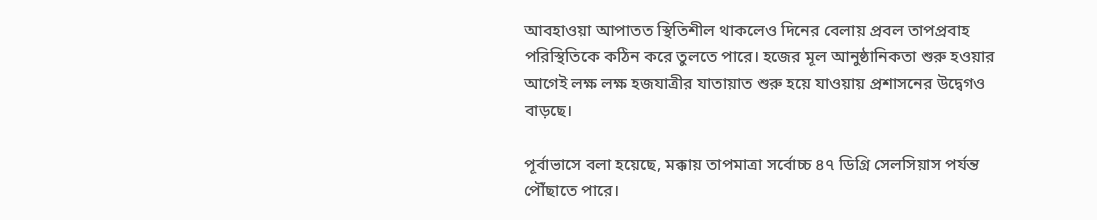আবহাওয়া আপাতত স্থিতিশীল থাকলেও দিনের বেলায় প্রবল তাপপ্রবাহ পরিস্থিতিকে কঠিন করে তুলতে পারে। হজের মূল আনুষ্ঠানিকতা শুরু হওয়ার আগেই লক্ষ লক্ষ হজযাত্রীর যাতায়াত শুরু হয়ে যাওয়ায় প্রশাসনের উদ্বেগও বাড়ছে।

পূর্বাভাসে বলা হয়েছে, মক্কায় তাপমাত্রা সর্বোচ্চ ৪৭ ডিগ্রি সেলসিয়াস পর্যন্ত পৌঁছাতে পারে।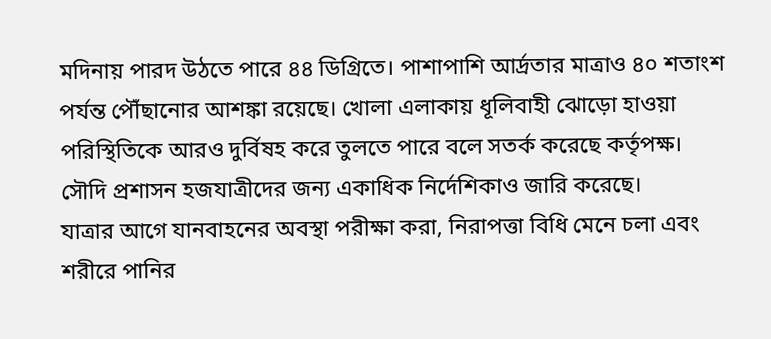মদিনায় পারদ উঠতে পারে ৪৪ ডিগ্রিতে। পাশাপাশি আর্দ্রতার মাত্রাও ৪০ শতাংশ পর্যন্ত পৌঁছানোর আশঙ্কা রয়েছে। খোলা এলাকায় ধূলিবাহী ঝোড়ো হাওয়া পরিস্থিতিকে আরও দুর্বিষহ করে তুলতে পারে বলে সতর্ক করেছে কর্তৃপক্ষ।
সৌদি প্রশাসন হজযাত্রীদের জন্য একাধিক নির্দেশিকাও জারি করেছে।
যাত্রার আগে যানবাহনের অবস্থা পরীক্ষা করা, নিরাপত্তা বিধি মেনে চলা এবং শরীরে পানির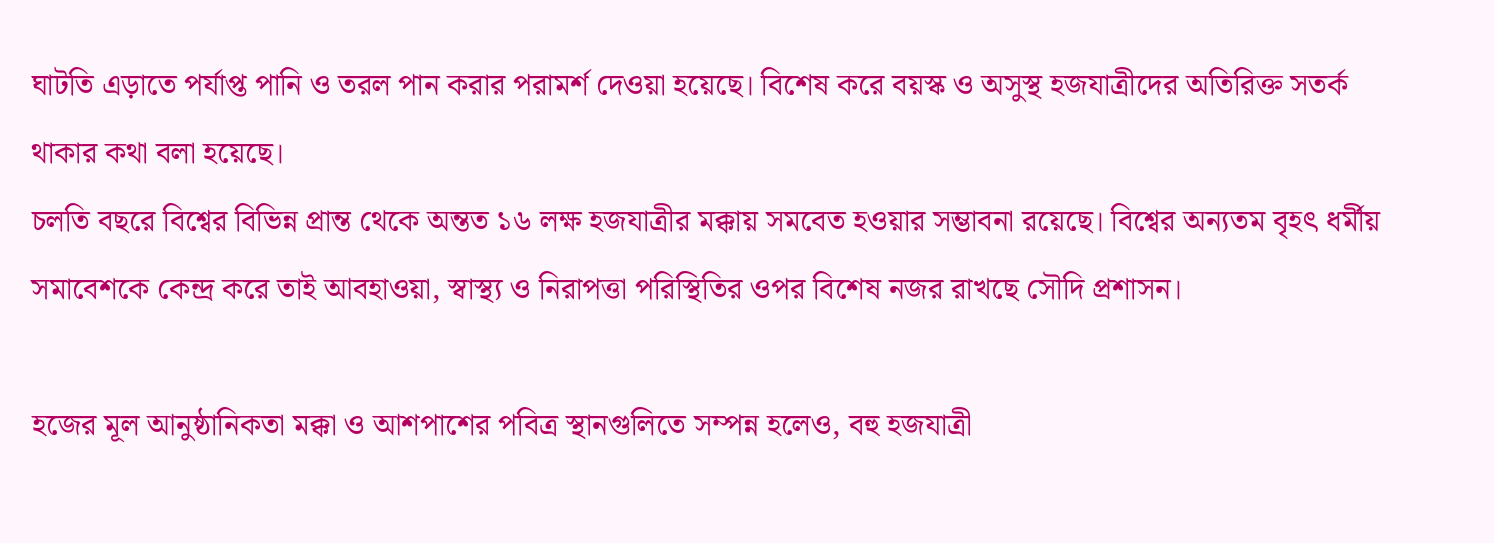ঘাটতি এড়াতে পর্যাপ্ত পানি ও তরল পান করার পরামর্শ দেওয়া হয়েছে। বিশেষ করে বয়স্ক ও অসুস্থ হজযাত্রীদের অতিরিক্ত সতর্ক থাকার কথা বলা হয়েছে।
চলতি বছরে বিশ্বের বিভিন্ন প্রান্ত থেকে অন্তত ১৬ লক্ষ হজযাত্রীর মক্কায় সমবেত হওয়ার সম্ভাবনা রয়েছে। বিশ্বের অন্যতম বৃহৎ ধর্মীয় সমাবেশকে কেন্দ্র করে তাই আবহাওয়া, স্বাস্থ্য ও নিরাপত্তা পরিস্থিতির ওপর বিশেষ নজর রাখছে সৌদি প্রশাসন।

হজের মূল আনুষ্ঠানিকতা মক্কা ও আশপাশের পবিত্র স্থানগুলিতে সম্পন্ন হলেও, বহু হজযাত্রী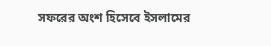সফরের অংশ হিসেবে ইসলামের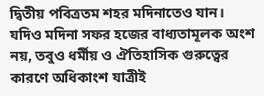দ্বিতীয় পবিত্রতম শহর মদিনাতেও যান। যদিও মদিনা সফর হজের বাধ্যতামূলক অংশ নয়, তবুও ধর্মীয় ও ঐতিহাসিক গুরুত্বের কারণে অধিকাংশ যাত্রীই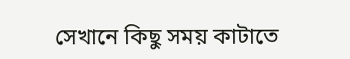সেখানে কিছু সময় কাটাতে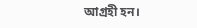আগ্রহী হন।